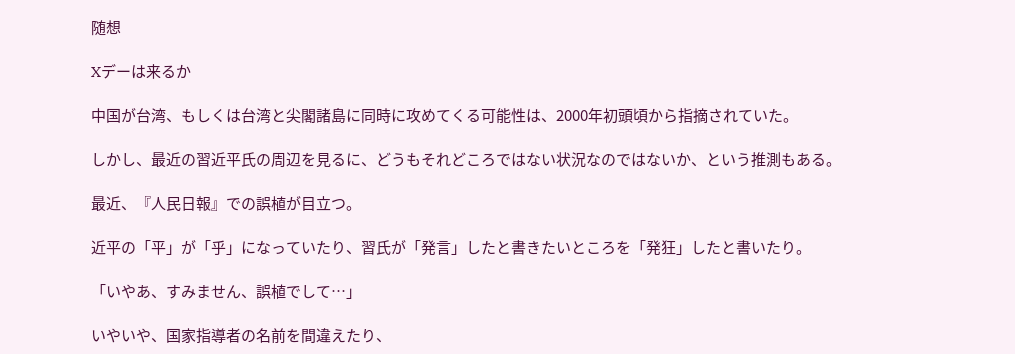随想

Xデーは来るか

中国が台湾、もしくは台湾と尖閣諸島に同時に攻めてくる可能性は、2000年初頭頃から指摘されていた。

しかし、最近の習近平氏の周辺を見るに、どうもそれどころではない状況なのではないか、という推測もある。

最近、『人民日報』での誤植が目立つ。

近平の「平」が「乎」になっていたり、習氏が「発言」したと書きたいところを「発狂」したと書いたり。

「いやあ、すみません、誤植でして…」

いやいや、国家指導者の名前を間違えたり、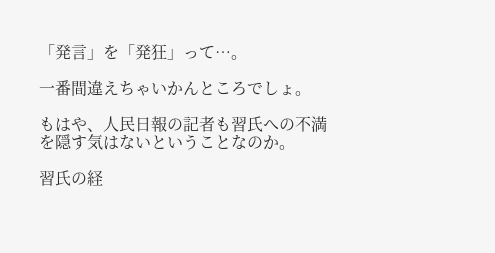「発言」を「発狂」って…。

一番間違えちゃいかんところでしょ。

もはや、人民日報の記者も習氏への不満を隠す気はないということなのか。

習氏の経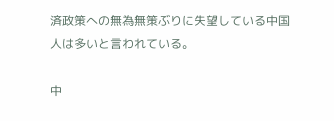済政策への無為無策ぶりに失望している中国人は多いと言われている。

中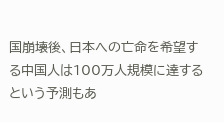国崩壊後、日本への亡命を希望する中国人は100万人規模に達するという予測もあ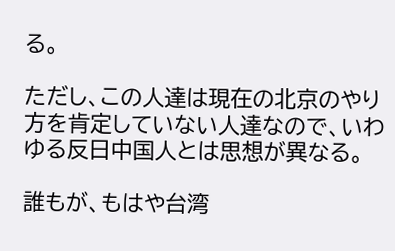る。

ただし、この人達は現在の北京のやり方を肯定していない人達なので、いわゆる反日中国人とは思想が異なる。

誰もが、もはや台湾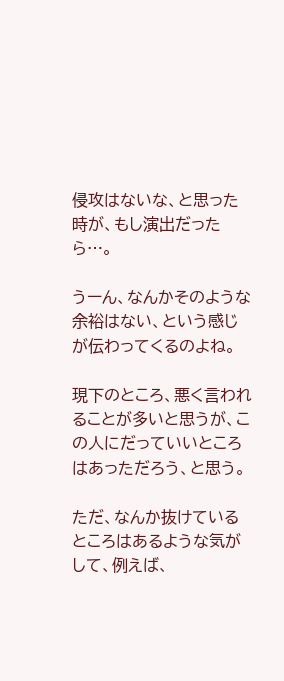侵攻はないな、と思った時が、もし演出だったら…。

うーん、なんかそのような余裕はない、という感じが伝わってくるのよね。

現下のところ、悪く言われることが多いと思うが、この人にだっていいところはあっただろう、と思う。

ただ、なんか抜けているところはあるような気がして、例えば、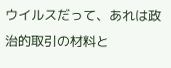ウイルスだって、あれは政治的取引の材料と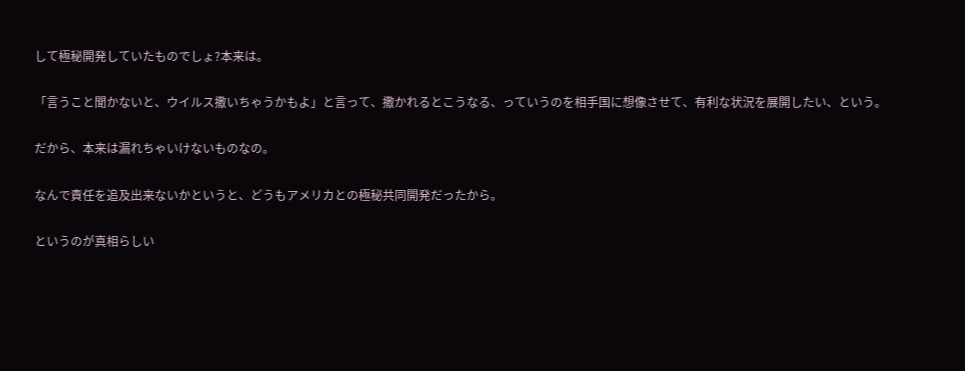して極秘開発していたものでしょ?本来は。

「言うこと聞かないと、ウイルス撒いちゃうかもよ」と言って、撒かれるとこうなる、っていうのを相手国に想像させて、有利な状況を展開したい、という。

だから、本来は漏れちゃいけないものなの。

なんで責任を追及出来ないかというと、どうもアメリカとの極秘共同開発だったから。

というのが真相らしい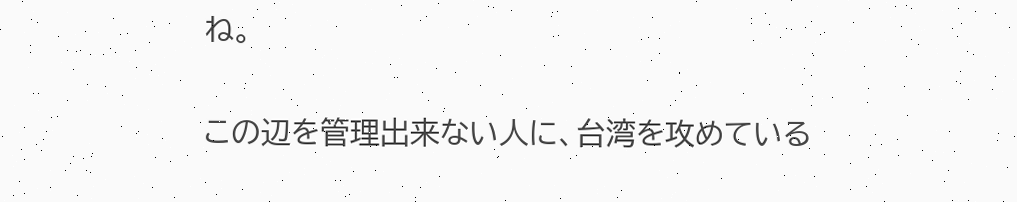ね。

この辺を管理出来ない人に、台湾を攻めている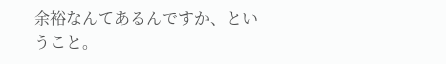余裕なんてあるんですか、ということ。